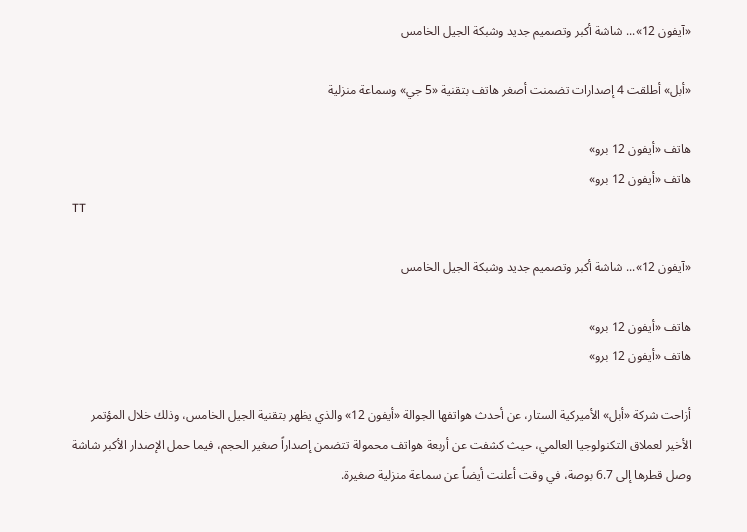«آيفون 12»... شاشة أكبر وتصميم جديد وشبكة الجيل الخامس

«أبل» أطلقت 4 إصدارات تضمنت أصغر هاتف بتقنية «5 جي» وسماعة منزلية

هاتف «أيفون 12 برو»
هاتف «أيفون 12 برو»
TT

«آيفون 12»... شاشة أكبر وتصميم جديد وشبكة الجيل الخامس

هاتف «أيفون 12 برو»
هاتف «أيفون 12 برو»

أزاحت شركة «أبل» الأميركية الستار، عن أحدث هواتفها الجوالة «أيفون 12» والذي يظهر بتقنية الجيل الخامس، وذلك خلال المؤتمر الأخير لعملاق التكنولوجيا العالمي، حيث كشفت عن أربعة هواتف محمولة تتضمن إصداراً صغير الحجم، فيما حمل الإصدار الأكبر شاشة وصل قطرها إلى 6.7 بوصة، في وقت أعلنت أيضاً عن سماعة منزلية صغيرة.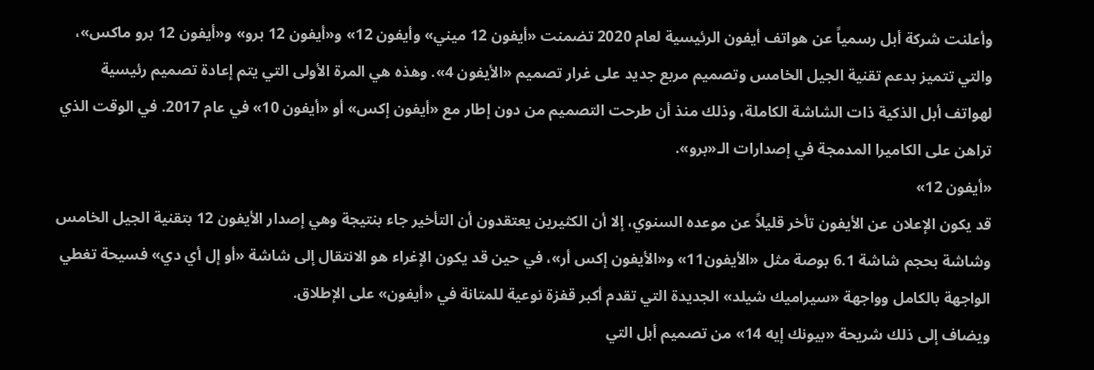وأعلنت شركة أبل رسمياً عن هواتف أيفون الرئيسية لعام 2020 تضمنت «أيفون 12 ميني» وأيفون 12» و«أيفون 12 برو» و«أيفون 12 برو ماكس»، والتي تتميز بدعم تقنية الجيل الخامس وتصميم مربع جديد على غرار تصميم «الأيفون 4». وهذه هي المرة الأولى التي يتم إعادة تصميم رئيسية لهواتف أبل الذكية ذات الشاشة الكاملة، وذلك منذ أن طرحت التصميم من دون إطار مع «أيفون إكس» أو «أيفون 10» في عام 2017. في الوقت الذي تراهن على الكاميرا المدمجة في إصدارات الـ«برو».
«أيفون 12»
قد يكون الإعلان عن الأيفون تأخر قليلاً عن موعده السنوي، إلا أن الكثيرين يعتقدون أن التأخير جاء بنتيجة وهي إصدار الأيفون 12 بتقنية الجيل الخامس وشاشة بحجم شاشة 6.1 بوصة مثل «الأيفون11» و«الأيفون إكس أر»، في حين قد يكون الإغراء هو الانتقال إلى شاشة «أو إل أي دي» فسيحة تغطي الواجهة بالكامل وواجهة «سيراميك شيلد» الجديدة التي تقدم أكبر قفزة نوعية للمتانة في «أيفون» على الإطلاق.
ويضاف إلى ذلك شريحة «بيونك إيه 14» من تصميم أبل التي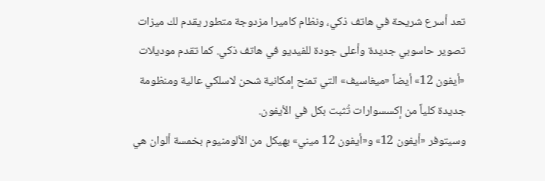تعد أسرع شريحة في هاتف ذكي، ونظام كاميرا مزدوجة متطور يقدم لك ميزات تصوير حاسوبي جديدة وأعلى جودة للفيديو في هاتف ذكي. كما تقدم موديلات «أيفون 12» أيضاً «ميغاسيف» التي تمنح إمكانية شحن لاسلكي عالية ومنظومة جديدة كلياً من إكسسوارات تُثبت بكل في الأيفون.
وسيتوفر «أيفون 12» و«أيفون 12 ميني» بهيكل من الألومنيوم بخمسة ألوان هي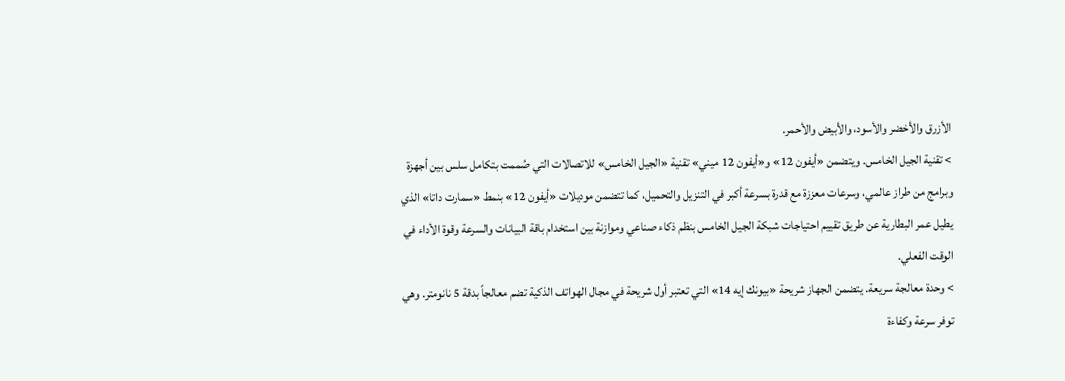الأزرق والأخضر والأسود، والأبيض والأحمر.
> تقنية الجيل الخامس. ويتضمن «أيفون 12» و«أيفون 12 ميني» تقنية «الجيل الخامس» للاتصالات التي صُممت بتكامل سلس بين أجهزة وبرامج من طراز عالمي، وسرعات معززة مع قدرة بسرعة أكبر في التنزيل والتحميل، كما تتضمن موديلات «أيفون 12» بنمط «سمارت داتا» الذي يطيل عمر البطارية عن طريق تقييم احتياجات شبكة الجيل الخامس بنظم ذكاء صناعي وموازنة بين استخدام باقة البيانات والسرعة وقوة الأداء في الوقت الفعلي.
> وحدة معالجة سريعة. يتضمن الجهاز شريحة «بيونك إيه 14» التي تعتبر أول شريحة في مجال الهواتف الذكية تضم معالجاً بدقة 5 نانومتر. وهي توفر سرعة وكفاءة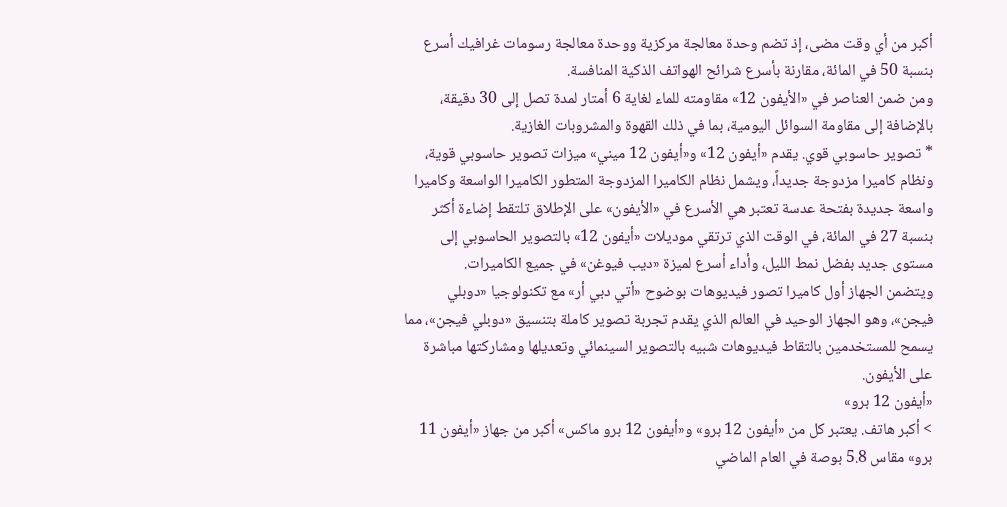أكبر من أي وقت مضى، إذ تضم وحدة معالجة مركزية ووحدة معالجة رسومات غرافيك أسرع بنسبة 50 في المائة، مقارنة بأسرع شرائح الهواتف الذكية المنافسة.
ومن ضمن العناصر في «الأيفون 12» مقاومته للماء لغاية 6 أمتار لمدة تصل إلى 30 دقيقة، بالإضافة إلى مقاومة السوائل اليومية، بما في ذلك القهوة والمشروبات الغازية.
* تصوير حاسوبي قوي. يقدم «أيفون 12» و«أيفون 12 ميني» ميزات تصوير حاسوبي قوية، ونظام كاميرا مزدوجة جديداً، ويشمل نظام الكاميرا المزدوجة المتطور الكاميرا الواسعة وكاميرا واسعة جديدة بفتحة عدسة تعتبر هي الأسرع في «الأيفون» على الإطلاق تلتقط إضاءة أكثر بنسبة 27 في المائة، في الوقت الذي ترتقي موديلات «أيفون 12» بالتصوير الحاسوبي إلى مستوى جديد بفضل نمط الليل، وأداء أسرع لميزة «ديب فيوغن» في جميع الكاميرات.
ويتضمن الجهاز أول كاميرا تصور فيديوهات بوضوح «أتي دبي أر» مع تكنولوجيا «دوبلي فيجن»، وهو الجهاز الوحيد في العالم الذي يقدم تجربة تصوير كاملة بتنسيق «دوبلي فيجن»، مما يسمح للمستخدمين بالتقاط فيديوهات شبيه بالتصوير السينمائي وتعديلها ومشاركتها مباشرة على الأيفون.
«أيفون 12 برو»
> أكبر هاتف. يعتبر كل من «أيفون 12 برو» و«أيفون 12 برو ماكس» أكبر من جهاز «أيفون 11 برو» مقاس 5.8 بوصة في العام الماضي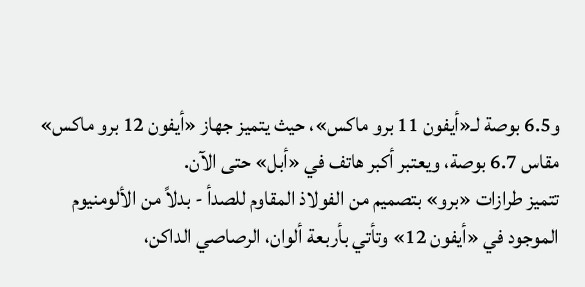و6.5 بوصة لـ«أيفون 11 برو ماكس»، حيث يتميز جهاز «أيفون 12 برو ماكس» مقاس 6.7 بوصة، ويعتبر أكبر هاتف في «أبل» حتى الآن.
تتميز طرازات «برو» بتصميم من الفولاذ المقاوم للصدأ - بدلاً من الألومنيوم الموجود في «أيفون 12» وتأتي بأربعة ألوان، الرصاصي الداكن،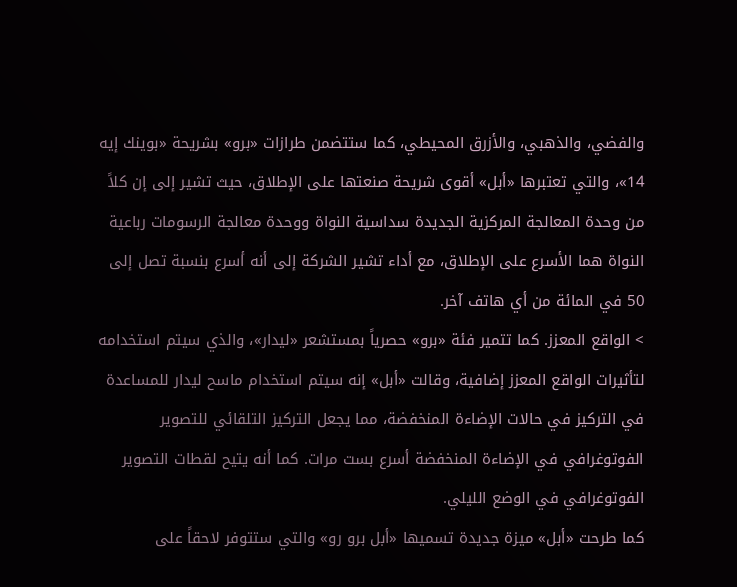والفضي، والذهبي، والأزرق المحيطي، كما ستتضمن طرازات «برو» بشريحة «بوينك إيه 14»، والتي تعتبرها «أبل» أقوى شريحة صنعتها على الإطلاق، حيث تشير إلى إن كلاً من وحدة المعالجة المركزية الجديدة سداسية النواة ووحدة معالجة الرسومات رباعية النواة هما الأسرع على الإطلاق، مع أداء تشير الشركة إلى أنه أسرع بنسبة تصل إلى 50 في المائة من أي هاتف آخر.
> الواقع المعزز. كما تتمير فئة «برو» حصرياً بمستشعر «ليدار»، والذي سيتم استخدامه لتأثيرات الواقع المعزز إضافية، وقالت «أبل» إنه سيتم استخدام ماسح ليدار للمساعدة في التركيز في حالات الإضاءة المنخفضة، مما يجعل التركيز التلقائي للتصوير الفوتوغرافي في الإضاءة المنخفضة أسرع بست مرات. كما أنه يتيح لقطات التصوير الفوتوغرافي في الوضع الليلي.
كما طرحت «أبل» ميزة جديدة تسميها «أبل برو رو» والتي ستتوفر لاحقاً على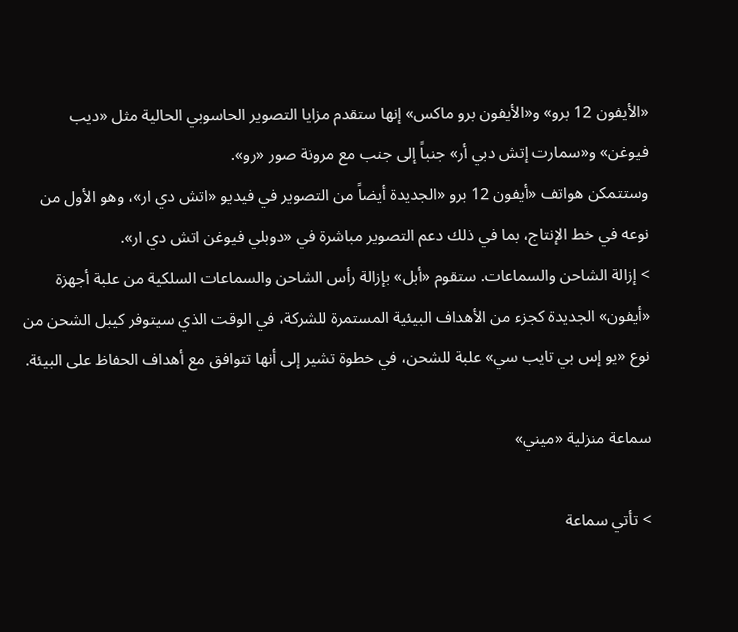«الأيفون 12 برو» و«الأيفون برو ماكس» إنها ستقدم مزايا التصوير الحاسوبي الحالية مثل «ديب فيوغن» و«سمارت إتش دبي أر» جنباً إلى جنب مع مرونة صور «رو».
وستتمكن هواتف «أيفون 12 برو «الجديدة أيضاً من التصوير في فيديو «اتش دي ار»، وهو الأول من نوعه في خط الإنتاج، بما في ذلك دعم التصوير مباشرة في «دوبلي فيوغن اتش دي ار».
> إزالة الشاحن والسماعات. ستقوم «أبل» بإزالة رأس الشاحن والسماعات السلكية من علبة أجهزة «أيفون» الجديدة كجزء من الأهداف البيئية المستمرة للشركة، في الوقت الذي سيتوفر كيبل الشحن من نوع «يو إس بي تايب سي» علبة للشحن، في خطوة تشير إلى أنها تتوافق مع أهداف الحفاظ على البيئة.

سماعة منزلية «ميني»

> تأتي سماعة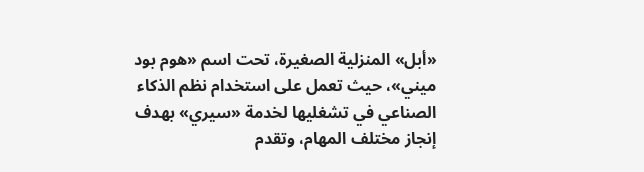«أبل» المنزلية الصغيرة، تحت اسم «هوم بود ميني»، حيث تعمل على استخدام نظم الذكاء الصناعي في تشغليها لخدمة «سيري» بهدف إنجاز مختلف المهام، وتقدم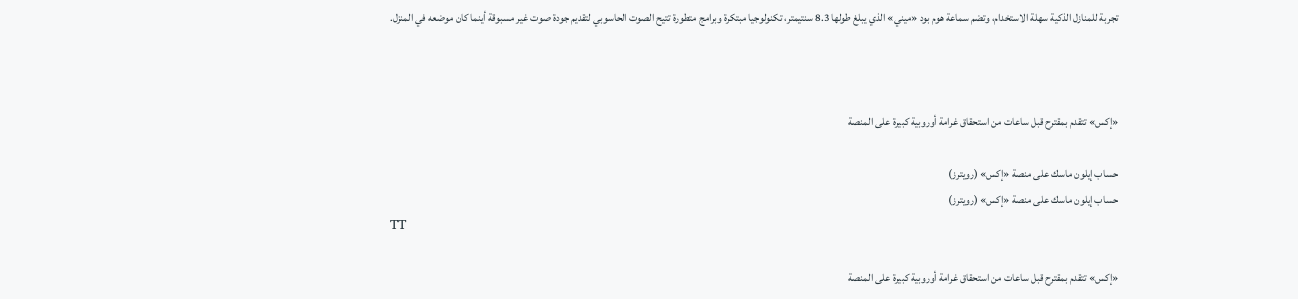تجربة للمنازل الذكية سهلة الاستخدام، وتضم سماعة هوم بود «ميني» الذي يبلغ طولها 8.3 سنتيمتر، تكنولوجيا مبتكرة وبرامج متطورة تتيح الصوت الحاسوبي لتقديم جودة صوت غير مسبوقة أينما كان موضعه في المنزل.



«إكس» تتقدم بمقترح قبل ساعات من استحقاق غرامة أوروبية كبيرة على المنصة

حساب إيلون ماسك على منصة «إكس» (رويترز)
حساب إيلون ماسك على منصة «إكس» (رويترز)
TT

«إكس» تتقدم بمقترح قبل ساعات من استحقاق غرامة أوروبية كبيرة على المنصة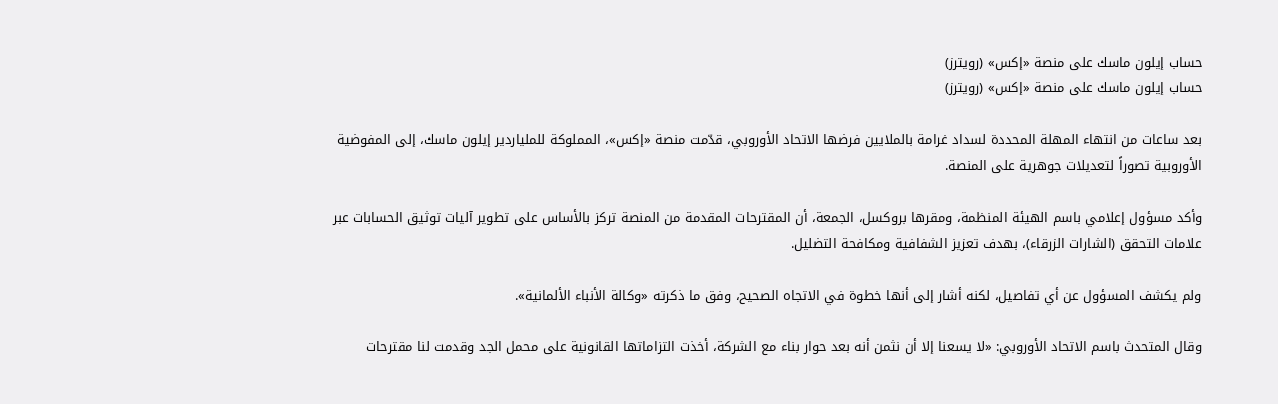حساب إيلون ماسك على منصة «إكس» (رويترز)
حساب إيلون ماسك على منصة «إكس» (رويترز)

بعد ساعات من انتهاء المهلة المحددة لسداد غرامة بالملايين فرضها الاتحاد الأوروبي، قدّمت منصة «إكس»، المملوكة للملياردير إيلون ماسك، إلى المفوضية الأوروبية تصوراً لتعديلات جوهرية على المنصة.

وأكد مسؤول إعلامي باسم الهيئة المنظمة، ومقرها بروكسل، الجمعة، أن المقترحات المقدمة من المنصة تركز بالأساس على تطوير آليات توثيق الحسابات عبر علامات التحقق (الشارات الزرقاء)، بهدف تعزيز الشفافية ومكافحة التضليل.

ولم يكشف المسؤول عن أي تفاصيل، لكنه أشار إلى أنها خطوة في الاتجاه الصحيح، وفق ما ذكرته «وكالة الأنباء الألمانية».

وقال المتحدث باسم الاتحاد الأوروبي: «لا يسعنا إلا أن نثمن أنه بعد حوار بناء مع الشركة، أخذت التزاماتها القانونية على محمل الجد وقدمت لنا مقترحات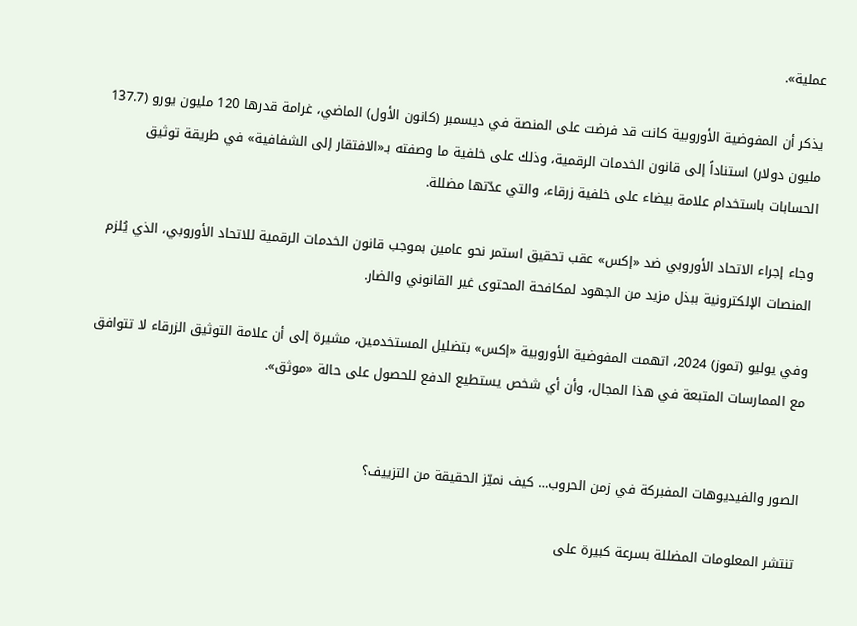عملية».

يذكر أن المفوضية الأوروبية كانت قد فرضت على المنصة في ديسمبر (كانون الأول) الماضي، غرامة قدرها 120 مليون يورو (137.7 مليون دولار) استناداً إلى قانون الخدمات الرقمية، وذلك على خلفية ما وصفته بـ«الافتقار إلى الشفافية» في طريقة توثيق الحسابات باستخدام علامة بيضاء على خلفية زرقاء، والتي عدّتها مضللة.

وجاء إجراء الاتحاد الأوروبي ضد «إكس» عقب تحقيق استمر نحو عامين بموجب قانون الخدمات الرقمية للاتحاد الأوروبي، الذي يُلزم المنصات الإلكترونية ببذل مزيد من الجهود لمكافحة المحتوى غير القانوني والضار.

وفي يوليو (تموز) 2024، اتهمت المفوضية الأوروبية «إكس» بتضليل المستخدمين، مشيرة إلى أن علامة التوثيق الزرقاء لا تتوافق مع الممارسات المتبعة في هذا المجال، وأن أي شخص يستطيع الدفع للحصول على حالة «موثق».


الصور والفيديوهات المفبركة في زمن الحروب… كيف نميّز الحقيقة من التزييف؟

تنتشر المعلومات المضللة بسرعة كبيرة على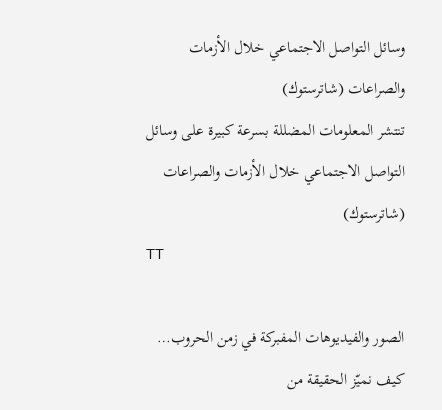وسائل التواصل الاجتماعي خلال الأزمات والصراعات (شاترستوك)
تنتشر المعلومات المضللة بسرعة كبيرة على وسائل التواصل الاجتماعي خلال الأزمات والصراعات (شاترستوك)
TT

الصور والفيديوهات المفبركة في زمن الحروب… كيف نميّز الحقيقة من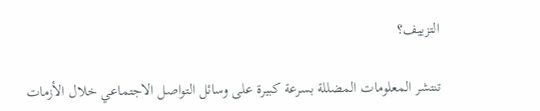التزييف؟

تنتشر المعلومات المضللة بسرعة كبيرة على وسائل التواصل الاجتماعي خلال الأزمات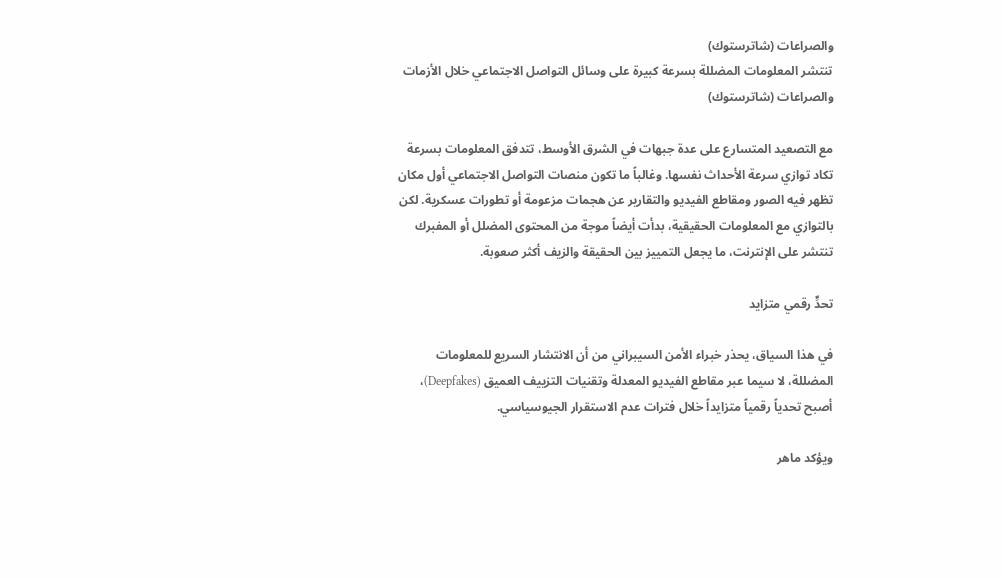والصراعات (شاترستوك)
تنتشر المعلومات المضللة بسرعة كبيرة على وسائل التواصل الاجتماعي خلال الأزمات والصراعات (شاترستوك)

مع التصعيد المتسارع على عدة جبهات في الشرق الأوسط، تتدفق المعلومات بسرعة تكاد توازي سرعة الأحداث نفسها. وغالباً ما تكون منصات التواصل الاجتماعي أول مكان تظهر فيه الصور ومقاطع الفيديو والتقارير عن هجمات مزعومة أو تطورات عسكرية. لكن بالتوازي مع المعلومات الحقيقية، بدأت أيضاً موجة من المحتوى المضلل أو المفبرك تنتشر على الإنترنت، ما يجعل التمييز بين الحقيقة والزيف أكثر صعوبة.

تحدٍّ رقمي متزايد

في هذا السياق، يحذر خبراء الأمن السيبراني من أن الانتشار السريع للمعلومات المضللة، لا سيما عبر مقاطع الفيديو المعدلة وتقنيات التزييف العميق (Deepfakes)، أصبح تحدياً رقمياً متزايداً خلال فترات عدم الاستقرار الجيوسياسي.

ويؤكد ماهر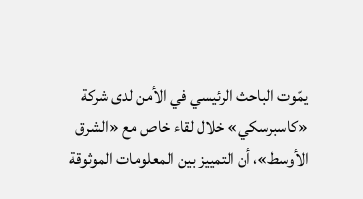يمّوت الباحث الرئيسي في الأمن لدى شركة «كاسبرسكي» خلال لقاء خاص مع «الشرق الأوسط»، أن التمييز بين المعلومات الموثوقة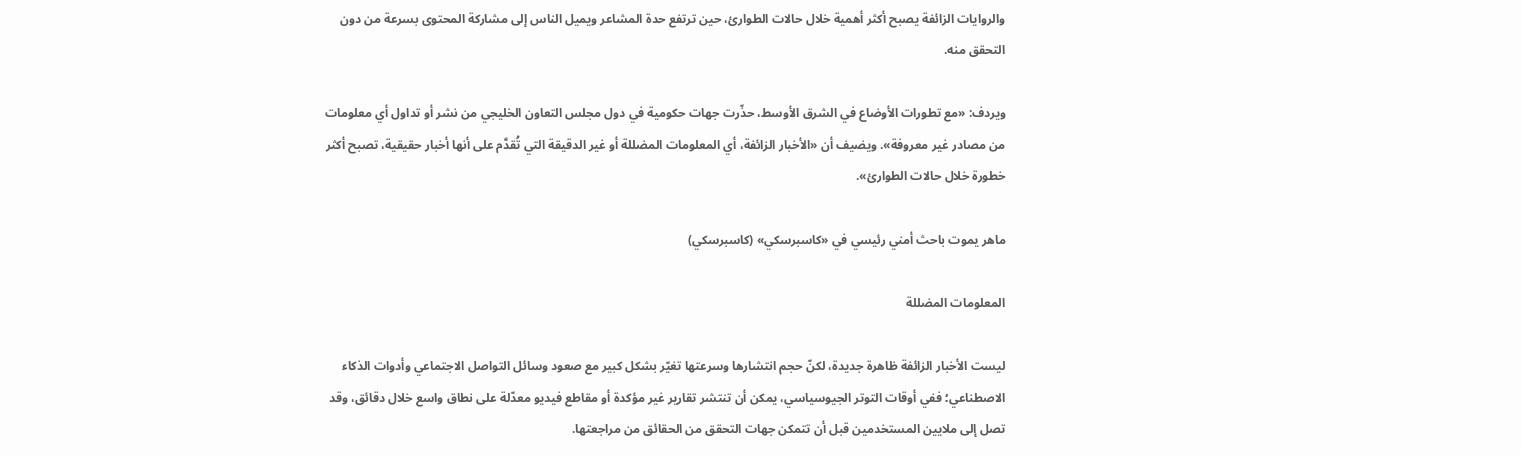والروايات الزائفة يصبح أكثر أهمية خلال حالات الطوارئ، حين ترتفع حدة المشاعر ويميل الناس إلى مشاركة المحتوى بسرعة من دون التحقق منه.

ويردف: «مع تطورات الأوضاع في الشرق الأوسط، حذّرت جهات حكومية في دول مجلس التعاون الخليجي من نشر أو تداول أي معلومات من مصادر غير معروفة». ويضيف أن «الأخبار الزائفة، أي المعلومات المضللة أو غير الدقيقة التي تُقدَّم على أنها أخبار حقيقية، تصبح أكثر خطورة خلال حالات الطوارئ».

ماهر يموت باحث أمني رئيسي في «كاسبرسكي» (كاسبرسكي)

المعلومات المضللة

ليست الأخبار الزائفة ظاهرة جديدة، لكنّ حجم انتشارها وسرعتها تغيّر بشكل كبير مع صعود وسائل التواصل الاجتماعي وأدوات الذكاء الاصطناعي؛ ففي أوقات التوتر الجيوسياسي، يمكن أن تنتشر تقارير غير مؤكدة أو مقاطع فيديو معدّلة على نطاق واسع خلال دقائق، وقد تصل إلى ملايين المستخدمين قبل أن تتمكن جهات التحقق من الحقائق من مراجعتها.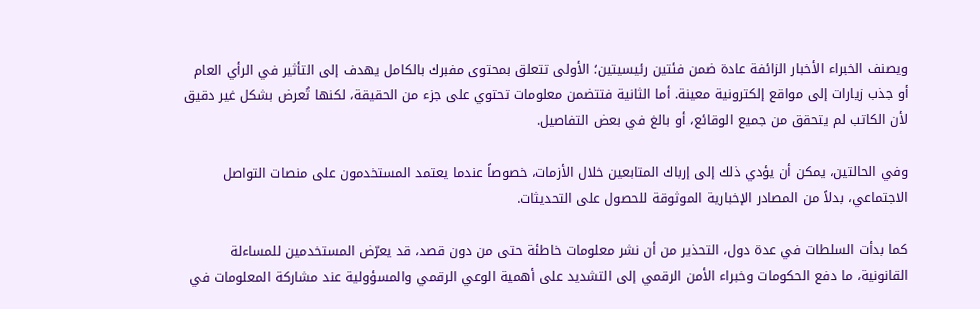ويصنف الخبراء الأخبار الزائفة عادة ضمن فئتين رئيسيتين؛ الأولى تتعلق بمحتوى مفبرك بالكامل يهدف إلى التأثير في الرأي العام أو جذب زيارات إلى مواقع إلكترونية معينة. أما الثانية فتتضمن معلومات تحتوي على جزء من الحقيقة، لكنها تُعرض بشكل غير دقيق لأن الكاتب لم يتحقق من جميع الوقائع، أو بالغ في بعض التفاصيل.

وفي الحالتين، يمكن أن يؤدي ذلك إلى إرباك المتابعين خلال الأزمات، خصوصاً عندما يعتمد المستخدمون على منصات التواصل الاجتماعي، بدلاً من المصادر الإخبارية الموثوقة للحصول على التحديثات.

كما بدأت السلطات في عدة دول، التحذير من أن نشر معلومات خاطئة حتى من دون قصد، قد يعرّض المستخدمين للمساءلة القانونية، ما دفع الحكومات وخبراء الأمن الرقمي إلى التشديد على أهمية الوعي الرقمي والمسؤولية عند مشاركة المعلومات في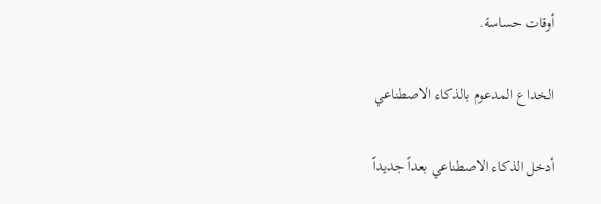أوقات حساسة.

الخداع المدعوم بالذكاء الاصطناعي

أدخل الذكاء الاصطناعي بعداً جديداً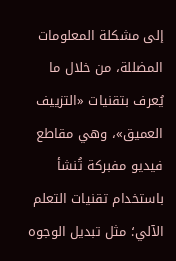إلى مشكلة المعلومات المضللة، من خلال ما يُعرف بتقنيات «التزييف العميق»، وهي مقاطع فيديو مفبركة تُنشأ باستخدام تقنيات التعلم الآلي؛ مثل تبديل الوجوه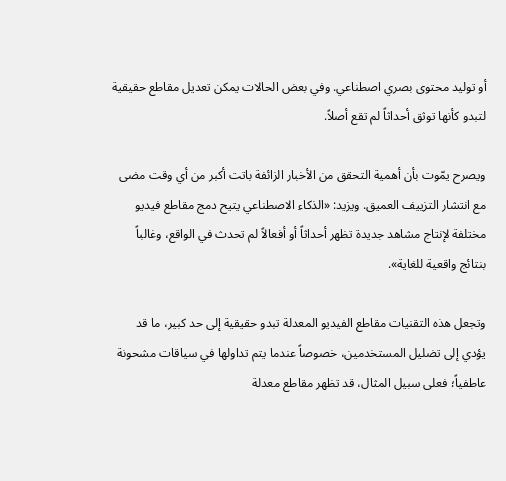أو توليد محتوى بصري اصطناعي. وفي بعض الحالات يمكن تعديل مقاطع حقيقية لتبدو كأنها توثق أحداثاً لم تقع أصلاً.

ويصرح يمّوت بأن أهمية التحقق من الأخبار الزائفة باتت أكبر من أي وقت مضى مع انتشار التزييف العميق. ويزيد: «الذكاء الاصطناعي يتيح دمج مقاطع فيديو مختلفة لإنتاج مشاهد جديدة تظهر أحداثاً أو أفعالاً لم تحدث في الواقع، وغالباً بنتائج واقعية للغاية».

وتجعل هذه التقنيات مقاطع الفيديو المعدلة تبدو حقيقية إلى حد كبير، ما قد يؤدي إلى تضليل المستخدمين، خصوصاً عندما يتم تداولها في سياقات مشحونة عاطفياً؛ فعلى سبيل المثال، قد تظهر مقاطع معدلة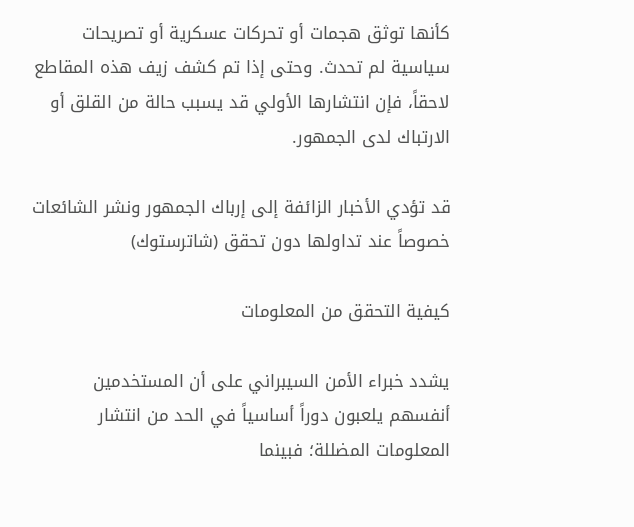كأنها توثق هجمات أو تحركات عسكرية أو تصريحات سياسية لم تحدث. وحتى إذا تم كشف زيف هذه المقاطع لاحقاً، فإن انتشارها الأولي قد يسبب حالة من القلق أو الارتباك لدى الجمهور.

قد تؤدي الأخبار الزائفة إلى إرباك الجمهور ونشر الشائعات خصوصاً عند تداولها دون تحقق (شاترستوك)

كيفية التحقق من المعلومات

يشدد خبراء الأمن السيبراني على أن المستخدمين أنفسهم يلعبون دوراً أساسياً في الحد من انتشار المعلومات المضللة؛ فبينما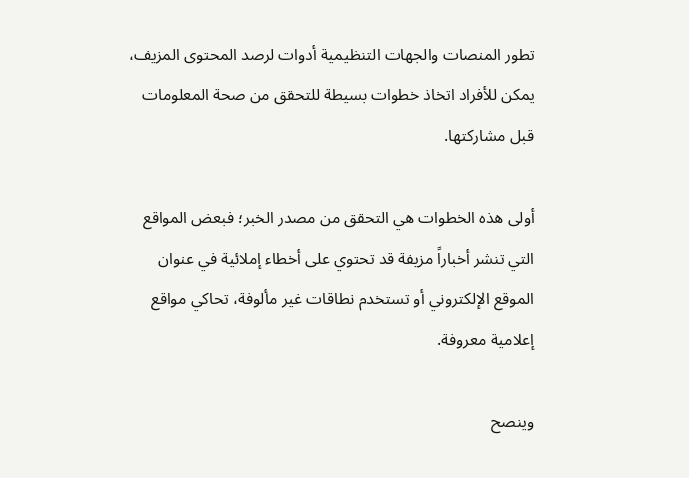تطور المنصات والجهات التنظيمية أدوات لرصد المحتوى المزيف، يمكن للأفراد اتخاذ خطوات بسيطة للتحقق من صحة المعلومات قبل مشاركتها.

أولى هذه الخطوات هي التحقق من مصدر الخبر؛ فبعض المواقع التي تنشر أخباراً مزيفة قد تحتوي على أخطاء إملائية في عنوان الموقع الإلكتروني أو تستخدم نطاقات غير مألوفة، تحاكي مواقع إعلامية معروفة.

وينصح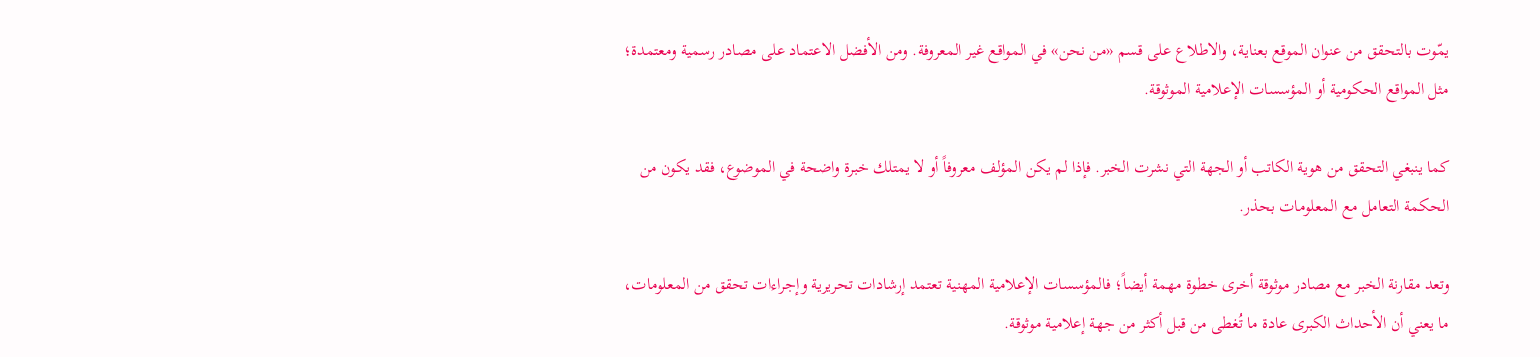يمّوت بالتحقق من عنوان الموقع بعناية، والاطلاع على قسم «من نحن» في المواقع غير المعروفة. ومن الأفضل الاعتماد على مصادر رسمية ومعتمدة؛ مثل المواقع الحكومية أو المؤسسات الإعلامية الموثوقة.

كما ينبغي التحقق من هوية الكاتب أو الجهة التي نشرت الخبر. فإذا لم يكن المؤلف معروفاً أو لا يمتلك خبرة واضحة في الموضوع، فقد يكون من الحكمة التعامل مع المعلومات بحذر.

وتعد مقارنة الخبر مع مصادر موثوقة أخرى خطوة مهمة أيضاً؛ فالمؤسسات الإعلامية المهنية تعتمد إرشادات تحريرية وإجراءات تحقق من المعلومات، ما يعني أن الأحداث الكبرى عادة ما تُغطى من قبل أكثر من جهة إعلامية موثوقة.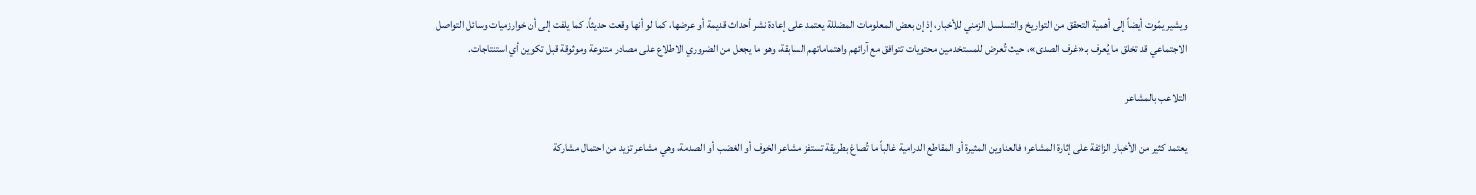ويشير يمّوت أيضاً إلى أهمية التحقق من التواريخ والتسلسل الزمني للأخبار، إذ إن بعض المعلومات المضللة يعتمد على إعادة نشر أحداث قديمة أو عرضها، كما لو أنها وقعت حديثاً. كما يلفت إلى أن خوارزميات وسائل التواصل الاجتماعي قد تخلق ما يُعرف بـ«غرف الصدى»، حيث تُعرض للمستخدمين محتويات تتوافق مع آرائهم واهتماماتهم السابقة، وهو ما يجعل من الضروري الاطلاع على مصادر متنوعة وموثوقة قبل تكوين أي استنتاجات.

التلاعب بالمشاعر

يعتمد كثير من الأخبار الزائفة على إثارة المشاعر؛ فالعناوين المثيرة أو المقاطع الدرامية غالباً ما تُصاغ بطريقة تستفز مشاعر الخوف أو الغضب أو الصدمة، وهي مشاعر تزيد من احتمال مشاركة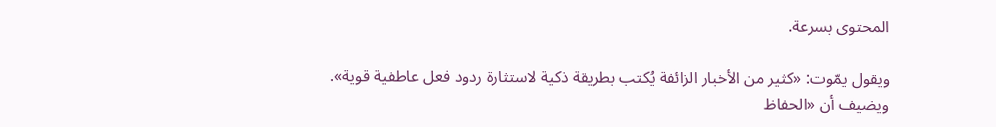المحتوى بسرعة.

ويقول يمّوت: «كثير من الأخبار الزائفة يُكتب بطريقة ذكية لاستثارة ردود فعل عاطفية قوية». ويضيف أن «الحفاظ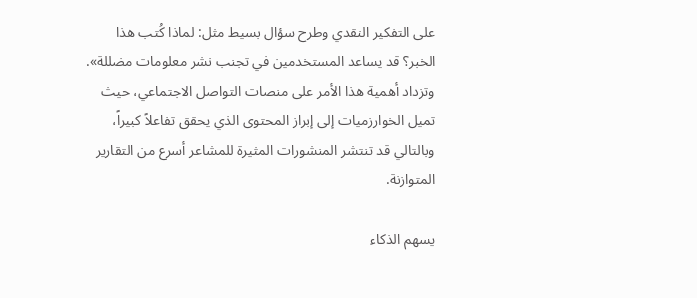على التفكير النقدي وطرح سؤال بسيط مثل: لماذا كُتب هذا الخبر؟ قد يساعد المستخدمين في تجنب نشر معلومات مضللة». وتزداد أهمية هذا الأمر على منصات التواصل الاجتماعي، حيث تميل الخوارزميات إلى إبراز المحتوى الذي يحقق تفاعلاً كبيراً، وبالتالي قد تنتشر المنشورات المثيرة للمشاعر أسرع من التقارير المتوازنة.

يسهم الذكاء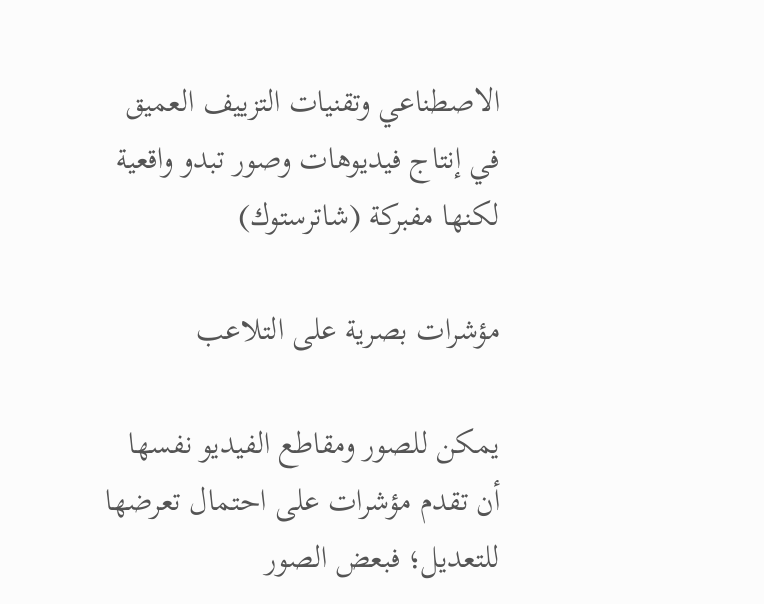الاصطناعي وتقنيات التزييف العميق في إنتاج فيديوهات وصور تبدو واقعية لكنها مفبركة (شاترستوك)

مؤشرات بصرية على التلاعب

يمكن للصور ومقاطع الفيديو نفسها أن تقدم مؤشرات على احتمال تعرضها للتعديل؛ فبعض الصور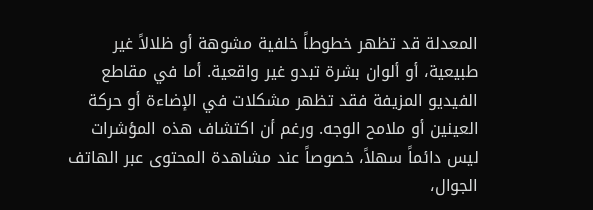المعدلة قد تظهر خطوطاً خلفية مشوهة أو ظلالاً غير طبيعية، أو ألوان بشرة تبدو غير واقعية. أما في مقاطع الفيديو المزيفة فقد تظهر مشكلات في الإضاءة أو حركة العينين أو ملامح الوجه. ورغم أن اكتشاف هذه المؤشرات ليس دائماً سهلاً، خصوصاً عند مشاهدة المحتوى عبر الهاتف الجوال،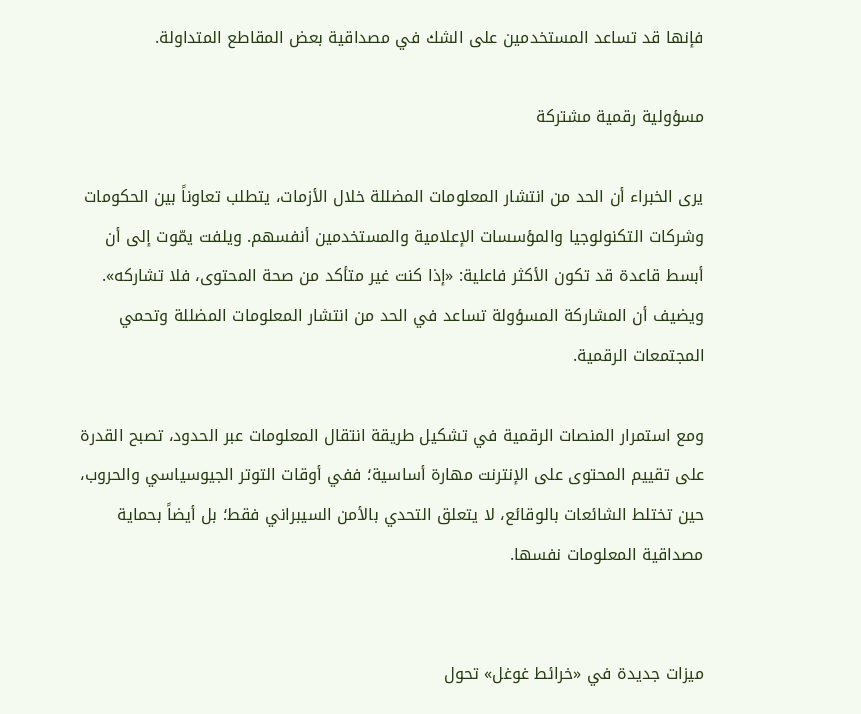فإنها قد تساعد المستخدمين على الشك في مصداقية بعض المقاطع المتداولة.

مسؤولية رقمية مشتركة

يرى الخبراء أن الحد من انتشار المعلومات المضللة خلال الأزمات، يتطلب تعاوناً بين الحكومات وشركات التكنولوجيا والمؤسسات الإعلامية والمستخدمين أنفسهم. ويلفت يمّوت إلى أن أبسط قاعدة قد تكون الأكثر فاعلية: «إذا كنت غير متأكد من صحة المحتوى، فلا تشاركه». ويضيف أن المشاركة المسؤولة تساعد في الحد من انتشار المعلومات المضللة وتحمي المجتمعات الرقمية.

ومع استمرار المنصات الرقمية في تشكيل طريقة انتقال المعلومات عبر الحدود، تصبح القدرة على تقييم المحتوى على الإنترنت مهارة أساسية؛ ففي أوقات التوتر الجيوسياسي والحروب، حين تختلط الشائعات بالوقائع، لا يتعلق التحدي بالأمن السيبراني فقط؛ بل أيضاً بحماية مصداقية المعلومات نفسها.


ميزات جديدة في «خرائط غوغل» تحول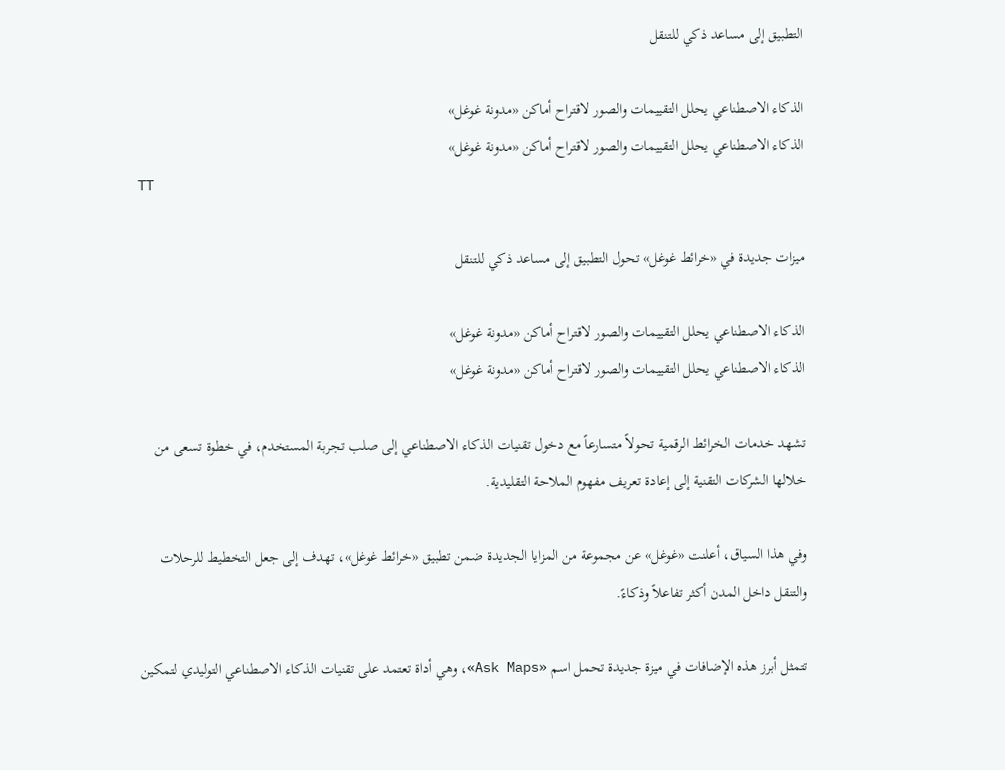التطبيق إلى مساعد ذكي للتنقل

الذكاء الاصطناعي يحلل التقييمات والصور لاقتراح أماكن «مدونة غوغل»
الذكاء الاصطناعي يحلل التقييمات والصور لاقتراح أماكن «مدونة غوغل»
TT

ميزات جديدة في «خرائط غوغل» تحول التطبيق إلى مساعد ذكي للتنقل

الذكاء الاصطناعي يحلل التقييمات والصور لاقتراح أماكن «مدونة غوغل»
الذكاء الاصطناعي يحلل التقييمات والصور لاقتراح أماكن «مدونة غوغل»

تشهد خدمات الخرائط الرقمية تحولاً متسارعاً مع دخول تقنيات الذكاء الاصطناعي إلى صلب تجربة المستخدم، في خطوة تسعى من خلالها الشركات التقنية إلى إعادة تعريف مفهوم الملاحة التقليدية.

وفي هذا السياق، أعلنت «غوغل» عن مجموعة من المزايا الجديدة ضمن تطبيق «خرائط غوغل»، تهدف إلى جعل التخطيط للرحلات والتنقل داخل المدن أكثر تفاعلاً وذكاءً.

تتمثل أبرز هذه الإضافات في ميزة جديدة تحمل اسم «Ask Maps»، وهي أداة تعتمد على تقنيات الذكاء الاصطناعي التوليدي لتمكين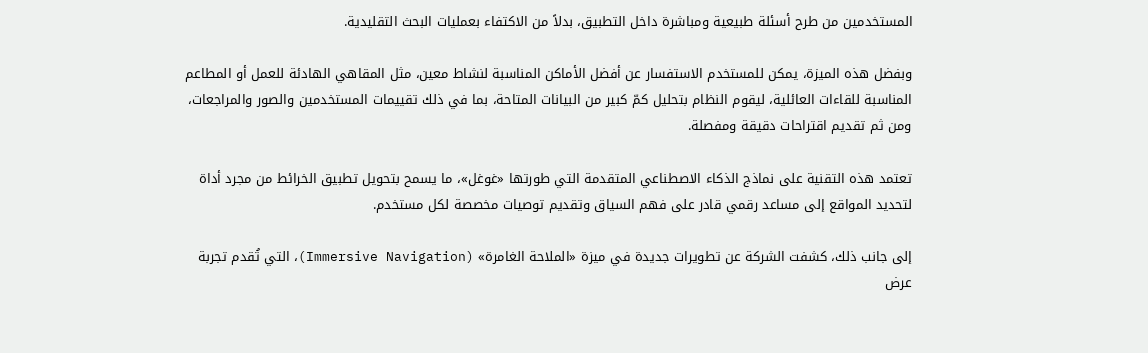المستخدمين من طرح أسئلة طبيعية ومباشرة داخل التطبيق، بدلاً من الاكتفاء بعمليات البحث التقليدية.

وبفضل هذه الميزة، يمكن للمستخدم الاستفسار عن أفضل الأماكن المناسبة لنشاط معين، مثل المقاهي الهادئة للعمل أو المطاعم المناسبة للقاءات العائلية، ليقوم النظام بتحليل كمّ كبير من البيانات المتاحة، بما في ذلك تقييمات المستخدمين والصور والمراجعات، ومن ثم تقديم اقتراحات دقيقة ومفصلة.

تعتمد هذه التقنية على نماذج الذكاء الاصطناعي المتقدمة التي طورتها «غوغل»، ما يسمح بتحويل تطبيق الخرائط من مجرد أداة لتحديد المواقع إلى مساعد رقمي قادر على فهم السياق وتقديم توصيات مخصصة لكل مستخدم.

إلى جانب ذلك، كشفت الشركة عن تطويرات جديدة في ميزة «الملاحة الغامرة» (Immersive Navigation)، التي تُقدم تجربة عرض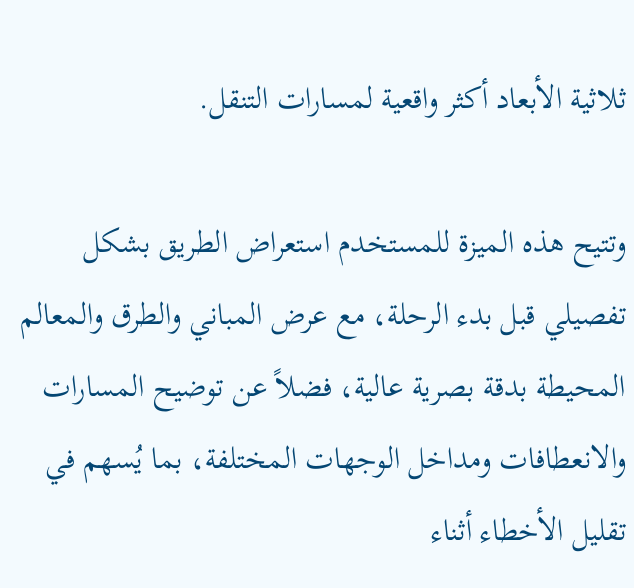ثلاثية الأبعاد أكثر واقعية لمسارات التنقل.

وتتيح هذه الميزة للمستخدم استعراض الطريق بشكل تفصيلي قبل بدء الرحلة، مع عرض المباني والطرق والمعالم المحيطة بدقة بصرية عالية، فضلاً عن توضيح المسارات والانعطافات ومداخل الوجهات المختلفة، بما يُسهم في تقليل الأخطاء أثناء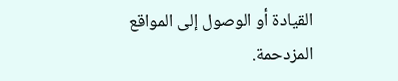القيادة أو الوصول إلى المواقع المزدحمة.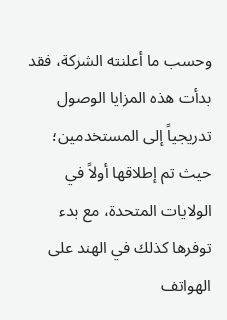وحسب ما أعلنته الشركة، فقد بدأت هذه المزايا الوصول تدريجياً إلى المستخدمين؛ حيث تم إطلاقها أولاً في الولايات المتحدة، مع بدء توفرها كذلك في الهند على الهواتف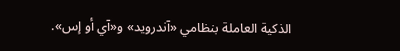الذكية العاملة بنظامي «آندرويد» و«آي أو إس».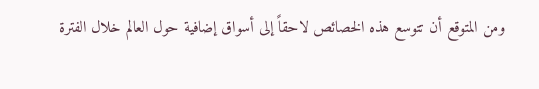ومن المتوقع أن تتوسع هذه الخصائص لاحقاً إلى أسواق إضافية حول العالم خلال الفترة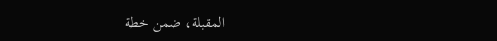المقبلة، ضمن خطة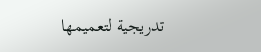تدريجية لتعميمها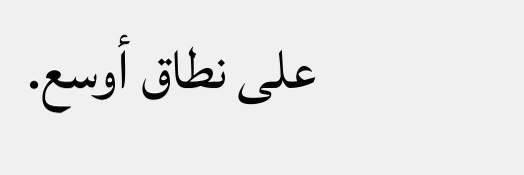على نطاق أوسع.